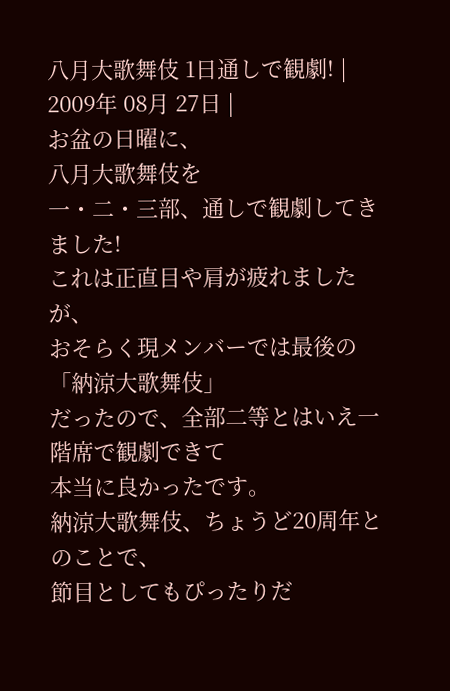八月大歌舞伎 1日通しで観劇! |
2009年 08月 27日 |
お盆の日曜に、
八月大歌舞伎を
一・二・三部、通しで観劇してきました!
これは正直目や肩が疲れました
が、
おそらく現メンバーでは最後の
「納涼大歌舞伎」
だったので、全部二等とはいえ一階席で観劇できて
本当に良かったです。
納涼大歌舞伎、ちょうど20周年とのことで、
節目としてもぴったりだ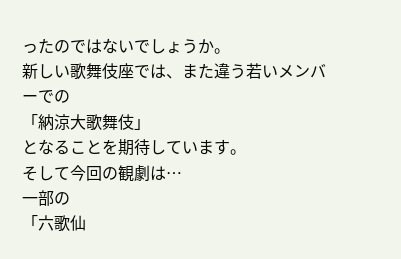ったのではないでしょうか。
新しい歌舞伎座では、また違う若いメンバーでの
「納涼大歌舞伎」
となることを期待しています。
そして今回の観劇は…
一部の
「六歌仙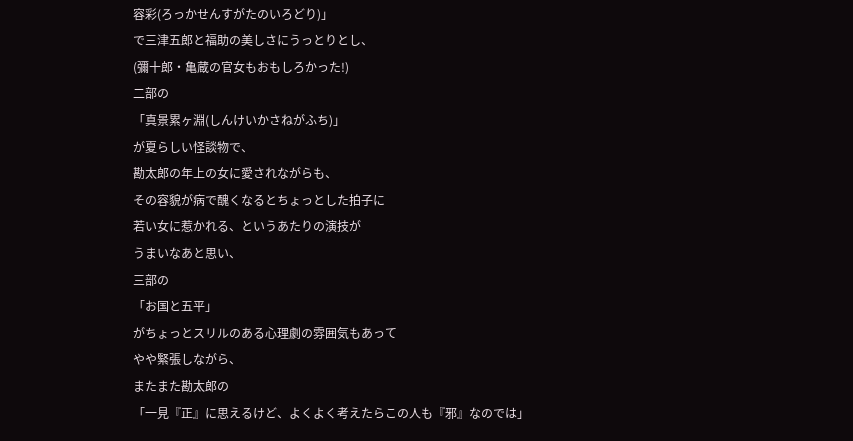容彩(ろっかせんすがたのいろどり)」
で三津五郎と福助の美しさにうっとりとし、
(彌十郎・亀蔵の官女もおもしろかった!)
二部の
「真景累ヶ淵(しんけいかさねがふち)」
が夏らしい怪談物で、
勘太郎の年上の女に愛されながらも、
その容貌が病で醜くなるとちょっとした拍子に
若い女に惹かれる、というあたりの演技が
うまいなあと思い、
三部の
「お国と五平」
がちょっとスリルのある心理劇の雰囲気もあって
やや緊張しながら、
またまた勘太郎の
「一見『正』に思えるけど、よくよく考えたらこの人も『邪』なのでは」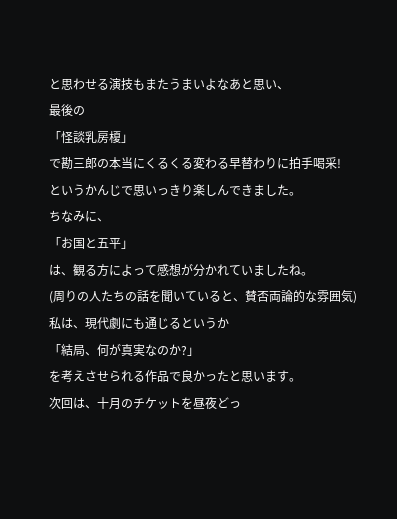と思わせる演技もまたうまいよなあと思い、
最後の
「怪談乳房榎」
で勘三郎の本当にくるくる変わる早替わりに拍手喝采!
というかんじで思いっきり楽しんできました。
ちなみに、
「お国と五平」
は、観る方によって感想が分かれていましたね。
(周りの人たちの話を聞いていると、賛否両論的な雰囲気)
私は、現代劇にも通じるというか
「結局、何が真実なのか?」
を考えさせられる作品で良かったと思います。
次回は、十月のチケットを昼夜どっ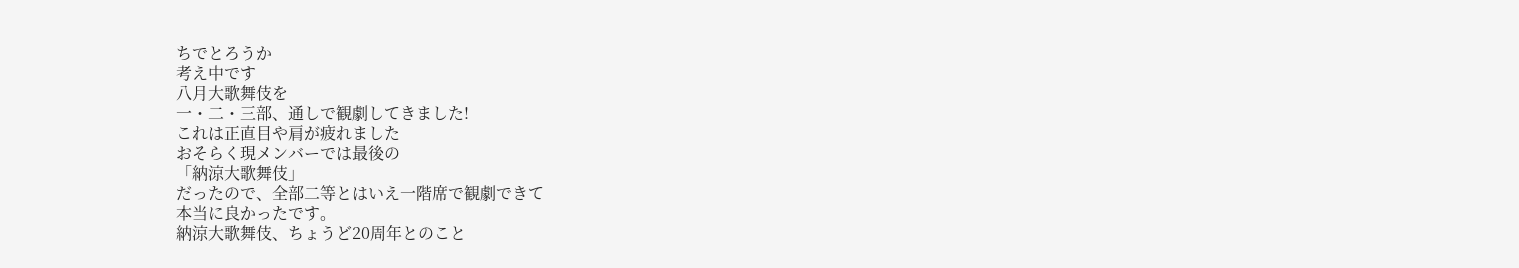ちでとろうか
考え中です
八月大歌舞伎を
一・二・三部、通しで観劇してきました!
これは正直目や肩が疲れました
おそらく現メンバーでは最後の
「納涼大歌舞伎」
だったので、全部二等とはいえ一階席で観劇できて
本当に良かったです。
納涼大歌舞伎、ちょうど20周年とのこと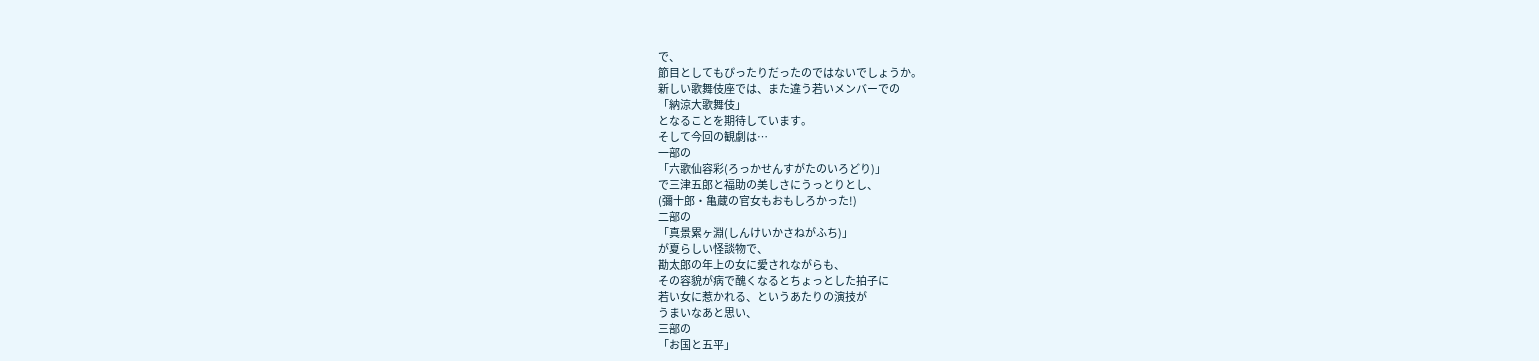で、
節目としてもぴったりだったのではないでしょうか。
新しい歌舞伎座では、また違う若いメンバーでの
「納涼大歌舞伎」
となることを期待しています。
そして今回の観劇は…
一部の
「六歌仙容彩(ろっかせんすがたのいろどり)」
で三津五郎と福助の美しさにうっとりとし、
(彌十郎・亀蔵の官女もおもしろかった!)
二部の
「真景累ヶ淵(しんけいかさねがふち)」
が夏らしい怪談物で、
勘太郎の年上の女に愛されながらも、
その容貌が病で醜くなるとちょっとした拍子に
若い女に惹かれる、というあたりの演技が
うまいなあと思い、
三部の
「お国と五平」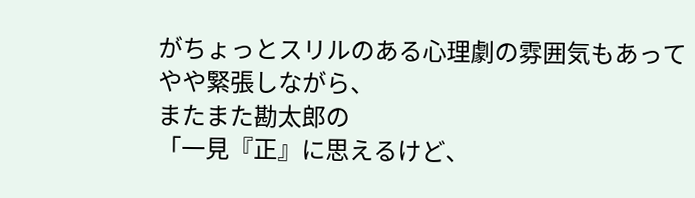がちょっとスリルのある心理劇の雰囲気もあって
やや緊張しながら、
またまた勘太郎の
「一見『正』に思えるけど、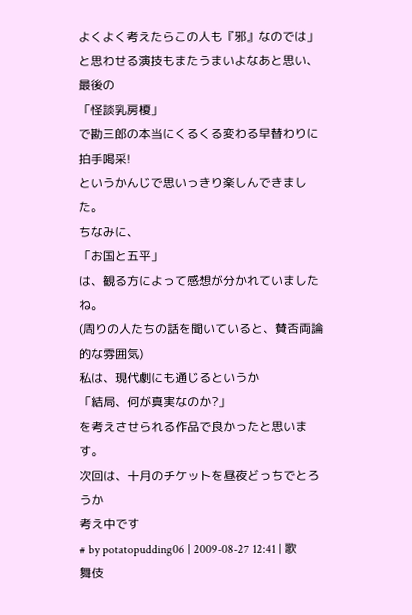よくよく考えたらこの人も『邪』なのでは」
と思わせる演技もまたうまいよなあと思い、
最後の
「怪談乳房榎」
で勘三郎の本当にくるくる変わる早替わりに拍手喝采!
というかんじで思いっきり楽しんできました。
ちなみに、
「お国と五平」
は、観る方によって感想が分かれていましたね。
(周りの人たちの話を聞いていると、賛否両論的な雰囲気)
私は、現代劇にも通じるというか
「結局、何が真実なのか?」
を考えさせられる作品で良かったと思います。
次回は、十月のチケットを昼夜どっちでとろうか
考え中です
# by potatopudding06 | 2009-08-27 12:41 | 歌舞伎